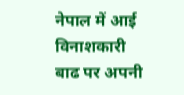नेपाल में आई विनाशकारी बाढ पर अपनी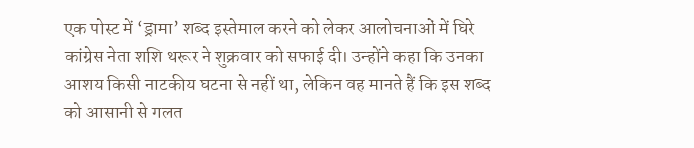एक पोस्ट में ‘ड्रामा’ शब्द इस्तेमाल करने को लेकर आलोचनाओं में घिरे कांग्रेस नेता शशि थरूर ने शुक्रवार को सफाई दी। उन्होंने कहा कि उनका आशय किसी नाटकीय घटना से नहीं था, लेकिन वह मानते हैं कि इस शब्द को आसानी से गलत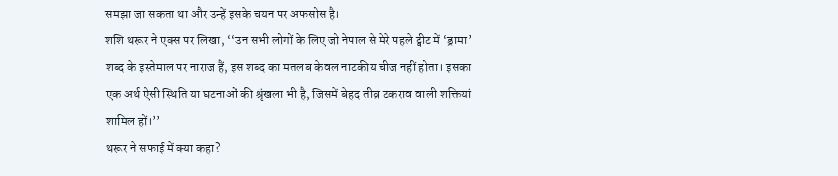समझा जा सकता था और उन्हें इसके चयन पर अफसोस है।
शशि थरूर ने एक्स पर लिखा, ‘‘उन सभी लोगों के लिए जो नेपाल से मेरे पहले ट्वीट में ‘ड्रामा’ शब्द के इस्तेमाल पर नाराज हैं, इस शब्द का मतलब केवल नाटकीय चीज नहीं होता। इसका एक अर्थ ऐसी स्थिति या घटनाओं की श्रृंखला भी है, जिसमें बेहद तीव्र टकराव वाली शक्तियां शामिल हों।’’
थरूर ने सफाई में क्या कहा?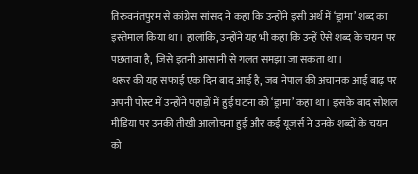तिरुवनंतपुरम से कांग्रेस सांसद ने कहा कि उन्होंने इसी अर्थ में ‘ड्रामा’ शब्द का इस्तेमाल किया था। हालांकि, उन्होंने यह भी कहा कि उन्हें ऐसे शब्द के चयन पर पछतावा है, जिसे इतनी आसानी से गलत समझा जा सकता था।
थरूर की यह सफाई एक दिन बाद आई है, जब नेपाल की अचानक आई बाढ़ पर अपनी पोस्ट में उन्होंने पहाड़ों में हुई घटना को ‘ड्रामा’ कहा था। इसके बाद सोशल मीडिया पर उनकी तीखी आलोचना हुई और कई यूजर्स ने उनके शब्दों के चयन को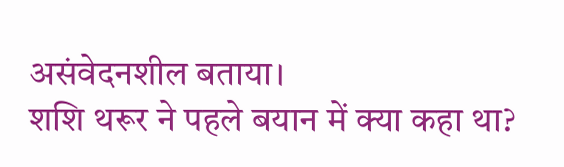असंवेदनशील बताया।
शशि थरूर ने पहले बयान में क्या कहा था?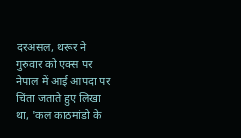दरअसल, थरूर ने गुरुवार को एक्स पर नेपाल में आई आपदा पर चिंता जताते हुए लिखा था, 'कल काठमांडो के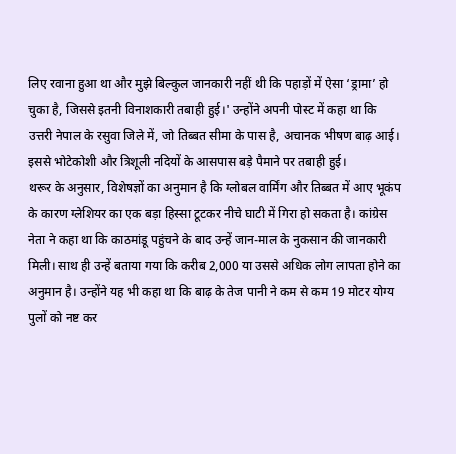लिए रवाना हुआ था और मुझे बिल्कुल जानकारी नहीं थी कि पहाड़ों में ऐसा ‘ड्रामा’ हो चुका है, जिससे इतनी विनाशकारी तबाही हुई।' उन्होंने अपनी पोस्ट में कहा था कि उत्तरी नेपाल के रसुवा जिले में, जो तिब्बत सीमा के पास है, अचानक भीषण बाढ़ आई। इससे भोटेकोशी और त्रिशूली नदियों के आसपास बड़े पैमाने पर तबाही हुई।
थरूर के अनुसार, विशेषज्ञों का अनुमान है कि ग्लोबल वार्मिंग और तिब्बत में आए भूकंप के कारण ग्लेशियर का एक बड़ा हिस्सा टूटकर नीचे घाटी में गिरा हो सकता है। कांग्रेस नेता ने कहा था कि काठमांडू पहुंचने के बाद उन्हें जान-माल के नुकसान की जानकारी मिली। साथ ही उन्हें बताया गया कि करीब 2,000 या उससे अधिक लोग लापता होने का अनुमान है। उन्होंने यह भी कहा था कि बाढ़ के तेज पानी ने कम से कम 19 मोटर योग्य पुलों को नष्ट कर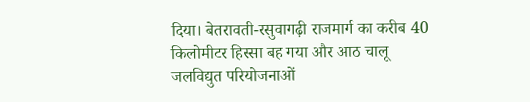दिया। बेतरावती-रसुवागढ़ी राजमार्ग का करीब 40 किलोमीटर हिस्सा बह गया और आठ चालू जलविद्युत परियोजनाओं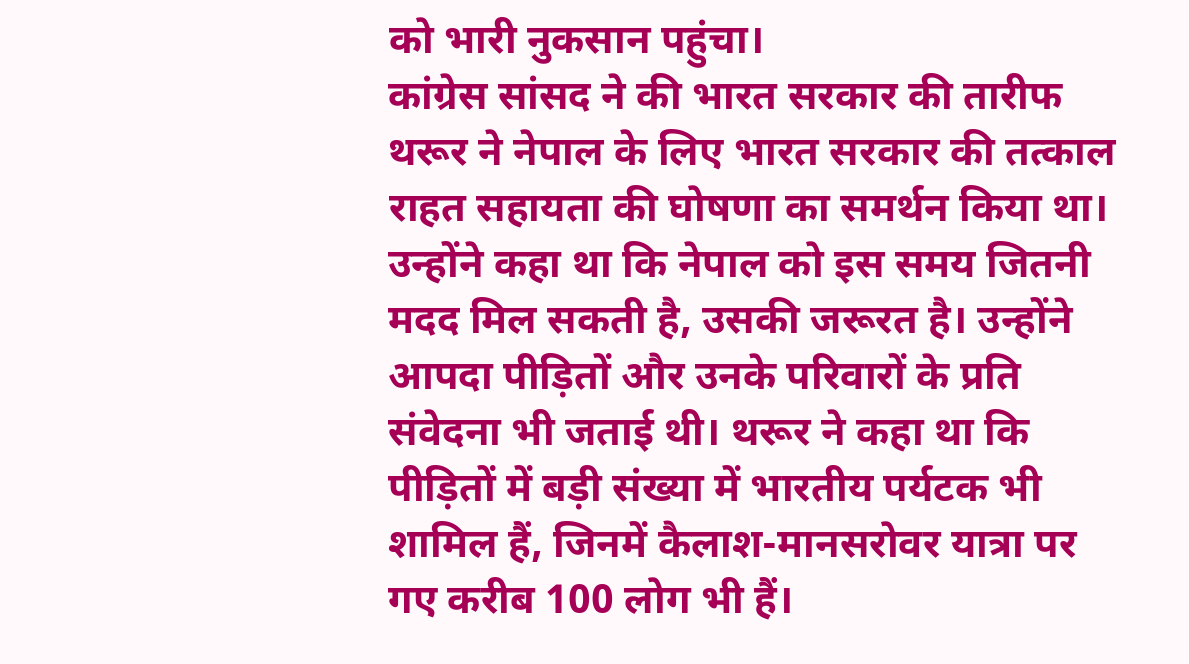को भारी नुकसान पहुंचा।
कांग्रेस सांसद ने की भारत सरकार की तारीफ
थरूर ने नेपाल के लिए भारत सरकार की तत्काल राहत सहायता की घोषणा का समर्थन किया था। उन्होंने कहा था कि नेपाल को इस समय जितनी मदद मिल सकती है, उसकी जरूरत है। उन्होंने आपदा पीड़ितों और उनके परिवारों के प्रति संवेदना भी जताई थी। थरूर ने कहा था कि पीड़ितों में बड़ी संख्या में भारतीय पर्यटक भी शामिल हैं, जिनमें कैलाश-मानसरोवर यात्रा पर गए करीब 100 लोग भी हैं।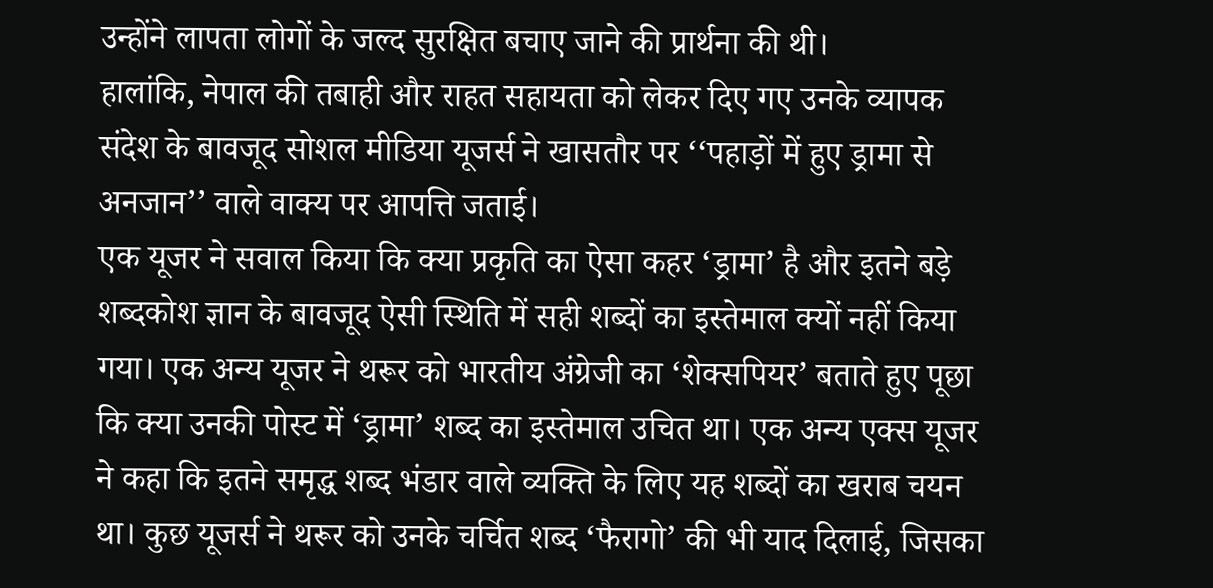उन्होंने लापता लोगों के जल्द सुरक्षित बचाए जाने की प्रार्थना की थी।
हालांकि, नेपाल की तबाही और राहत सहायता को लेकर दिए गए उनके व्यापक संदेश के बावजूद सोशल मीडिया यूजर्स ने खासतौर पर ‘‘पहाड़ों में हुए ड्रामा से अनजान’’ वाले वाक्य पर आपत्ति जताई।
एक यूजर ने सवाल किया कि क्या प्रकृति का ऐसा कहर ‘ड्रामा’ है और इतने बड़े शब्दकोश ज्ञान के बावजूद ऐसी स्थिति में सही शब्दों का इस्तेमाल क्यों नहीं किया गया। एक अन्य यूजर ने थरूर को भारतीय अंग्रेजी का ‘शेक्सपियर’ बताते हुए पूछा कि क्या उनकी पोस्ट में ‘ड्रामा’ शब्द का इस्तेमाल उचित था। एक अन्य एक्स यूजर ने कहा कि इतने समृद्ध शब्द भंडार वाले व्यक्ति के लिए यह शब्दों का खराब चयन था। कुछ यूजर्स ने थरूर को उनके चर्चित शब्द ‘फैरागो’ की भी याद दिलाई, जिसका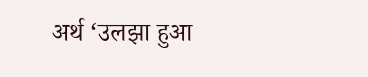अर्थ ‘उलझा हुआ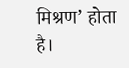मिश्रण’ होता है।